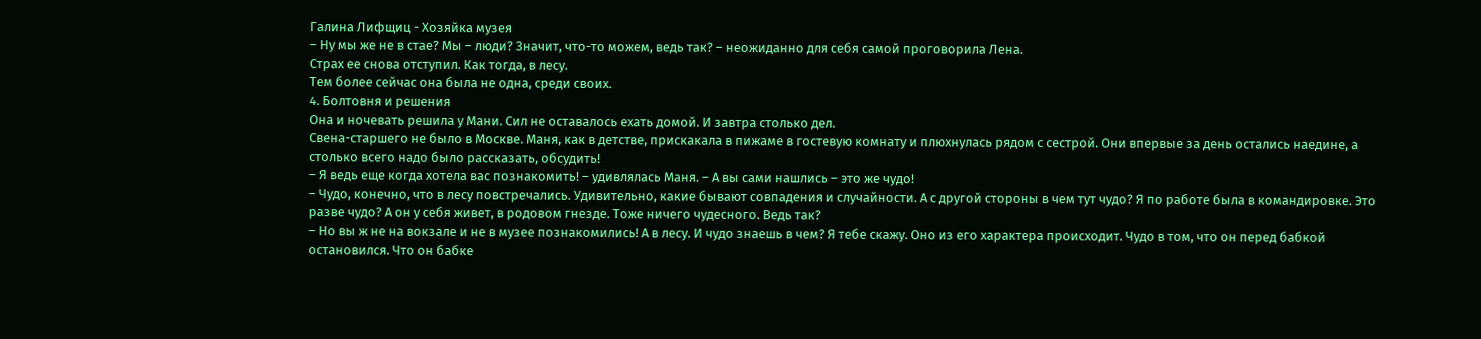Галина Лифщиц - Хозяйка музея
– Ну мы же не в стае? Мы – люди? Значит, что-то можем, ведь так? – неожиданно для себя самой проговорила Лена.
Страх ее снова отступил. Как тогда, в лесу.
Тем более сейчас она была не одна, среди своих.
4. Болтовня и решения
Она и ночевать решила у Мани. Сил не оставалось ехать домой. И завтра столько дел.
Свена-старшего не было в Москве. Маня, как в детстве, прискакала в пижаме в гостевую комнату и плюхнулась рядом с сестрой. Они впервые за день остались наедине, а столько всего надо было рассказать, обсудить!
– Я ведь еще когда хотела вас познакомить! – удивлялась Маня. – А вы сами нашлись – это же чудо!
– Чудо, конечно, что в лесу повстречались. Удивительно, какие бывают совпадения и случайности. А с другой стороны в чем тут чудо? Я по работе была в командировке. Это разве чудо? А он у себя живет, в родовом гнезде. Тоже ничего чудесного. Ведь так?
– Но вы ж не на вокзале и не в музее познакомились! А в лесу. И чудо знаешь в чем? Я тебе скажу. Оно из его характера происходит. Чудо в том, что он перед бабкой остановился. Что он бабке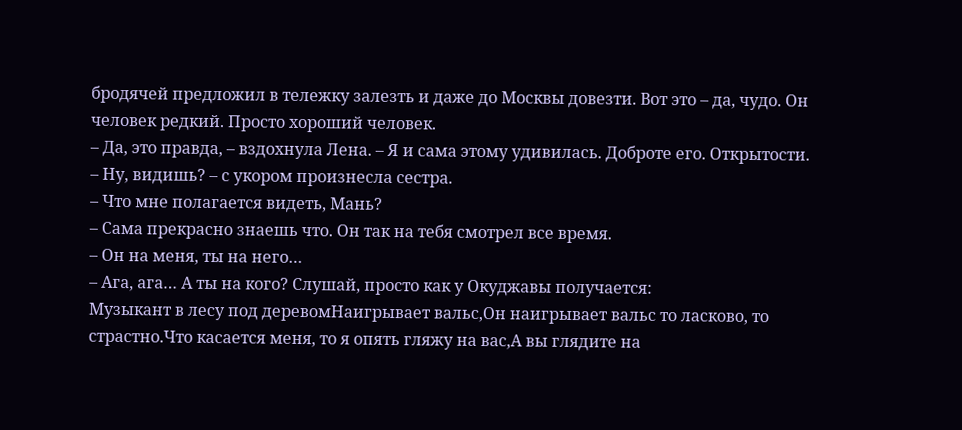бродячей предложил в тележку залезть и даже до Москвы довезти. Вот это – да, чудо. Он человек редкий. Просто хороший человек.
– Да, это правда, – вздохнула Лена. – Я и сама этому удивилась. Доброте его. Открытости.
– Ну, видишь? – с укором произнесла сестра.
– Что мне полагается видеть, Мань?
– Сама прекрасно знаешь что. Он так на тебя смотрел все время.
– Он на меня, ты на него…
– Ага, ага… А ты на кого? Слушай, просто как у Окуджавы получается:
Музыкант в лесу под деревомНаигрывает вальс,Он наигрывает вальс то ласково, то страстно.Что касается меня, то я опять гляжу на вас,А вы глядите на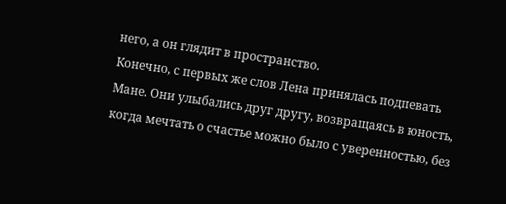него, а он глядит в пространство.
Конечно, с первых же слов Лена принялась подпевать Мане. Они улыбались друг другу, возвращаясь в юность, когда мечтать о счастье можно было с уверенностью, без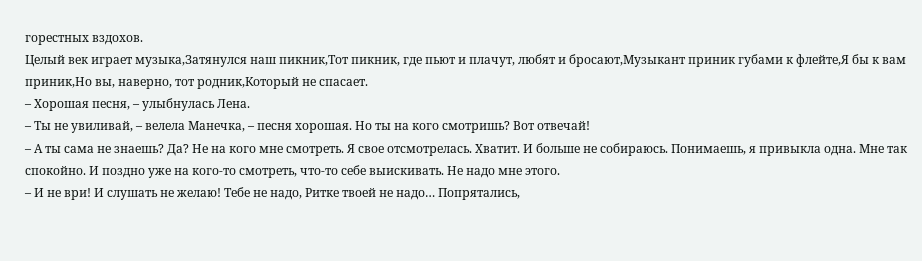горестных вздохов.
Целый век играет музыка,Затянулся наш пикник,Тот пикник, где пьют и плачут, любят и бросают,Музыкант приник губами к флейте,Я бы к вам приник,Но вы, наверно, тот родник,Который не спасает.
– Хорошая песня, – улыбнулась Лена.
– Ты не увиливай, – велела Манечка, – песня хорошая. Но ты на кого смотришь? Вот отвечай!
– А ты сама не знаешь? Да? Не на кого мне смотреть. Я свое отсмотрелась. Хватит. И больше не собираюсь. Понимаешь, я привыкла одна. Мне так спокойно. И поздно уже на кого-то смотреть, что-то себе выискивать. Не надо мне этого.
– И не ври! И слушать не желаю! Тебе не надо, Ритке твоей не надо… Попрятались,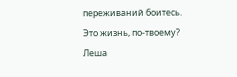переживаний боитесь. Это жизнь, по-твоему? Леша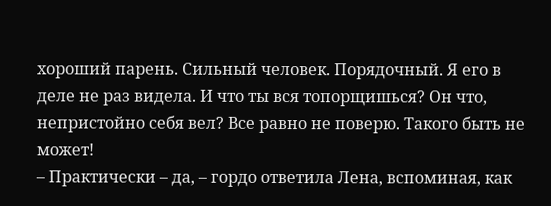хороший парень. Сильный человек. Порядочный. Я его в деле не раз видела. И что ты вся топорщишься? Он что, непристойно себя вел? Все равно не поверю. Такого быть не может!
– Практически – да, – гордо ответила Лена, вспоминая, как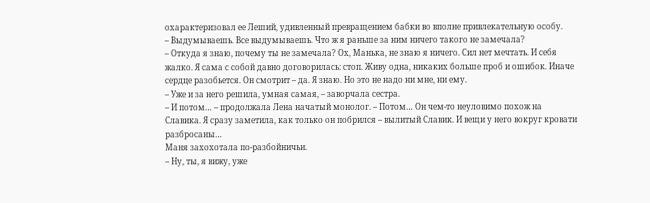охарактеризовал ее Леший, удивленный превращением бабки во вполне привлекательную особу.
– Выдумываешь. Все выдумываешь. Что ж я раньше за ним ничего такого не замечала?
– Откуда я знаю, почему ты не замечала? Ох, Манька, не знаю я ничего. Сил нет мечтать. И себя жалко. Я сама с собой давно договорилась: стоп. Живу одна, никаких больше проб и ошибок. Иначе сердце разобьется. Он смотрит – да. Я знаю. Но это не надо ни мне, ни ему.
– Уже и за него решила, умная самая, – заворчала сестра.
– И потом… – продолжала Лена начатый монолог. – Потом… Он чем-то неуловимо похож на Славика. Я сразу заметила, как только он побрился – вылитый Славик. И вещи у него вокруг кровати разбросаны…
Маня захохотала по-разбойничьи.
– Ну, ты, я вижу, уже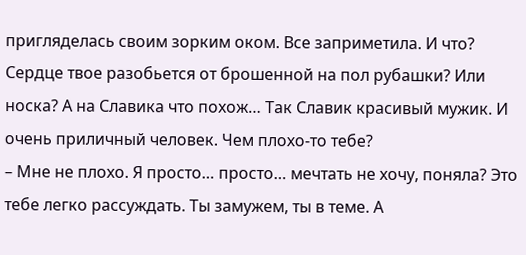пригляделась своим зорким оком. Все заприметила. И что? Сердце твое разобьется от брошенной на пол рубашки? Или носка? А на Славика что похож… Так Славик красивый мужик. И очень приличный человек. Чем плохо-то тебе?
– Мне не плохо. Я просто… просто… мечтать не хочу, поняла? Это тебе легко рассуждать. Ты замужем, ты в теме. А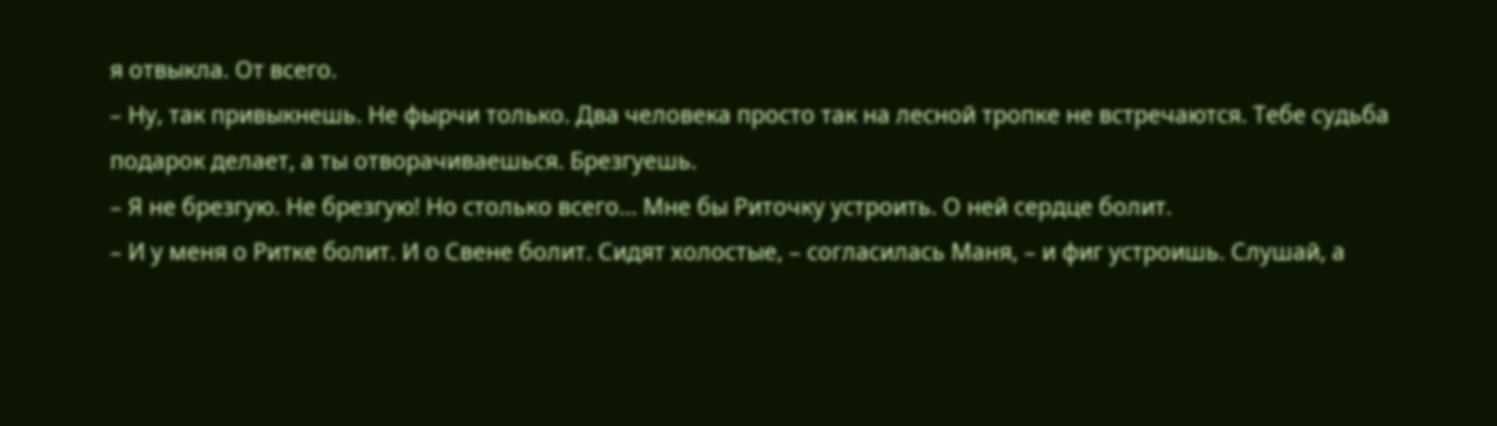я отвыкла. От всего.
– Ну, так привыкнешь. Не фырчи только. Два человека просто так на лесной тропке не встречаются. Тебе судьба подарок делает, а ты отворачиваешься. Брезгуешь.
– Я не брезгую. Не брезгую! Но столько всего… Мне бы Риточку устроить. О ней сердце болит.
– И у меня о Ритке болит. И о Свене болит. Сидят холостые, – согласилась Маня, – и фиг устроишь. Слушай, а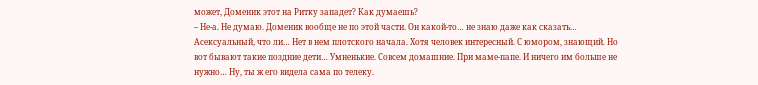может, Доменик этот на Ритку западет? Как думаешь?
– Не-а. Не думаю. Доменик вообще не по этой части. Он какой-то… не знаю даже как сказать… Асексуальный, что ли… Нет в нем плотского начала. Хотя человек интересный. С юмором, знающий. Но вот бывают такие поздние дети… Умненькие. Совсем домашние. При маме-папе. И ничего им больше не нужно… Ну, ты ж его видела сама по телеку.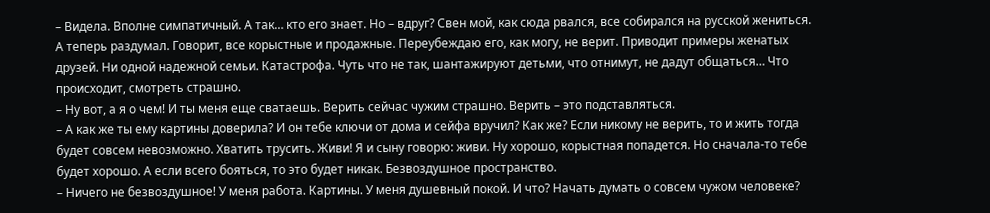– Видела. Вполне симпатичный. А так… кто его знает. Но – вдруг? Свен мой, как сюда рвался, все собирался на русской жениться. А теперь раздумал. Говорит, все корыстные и продажные. Переубеждаю его, как могу, не верит. Приводит примеры женатых друзей. Ни одной надежной семьи. Катастрофа. Чуть что не так, шантажируют детьми, что отнимут, не дадут общаться… Что происходит, смотреть страшно.
– Ну вот, а я о чем! И ты меня еще сватаешь. Верить сейчас чужим страшно. Верить – это подставляться.
– А как же ты ему картины доверила? И он тебе ключи от дома и сейфа вручил? Как же? Если никому не верить, то и жить тогда будет совсем невозможно. Хватить трусить. Живи! Я и сыну говорю: живи. Ну хорошо, корыстная попадется. Но сначала-то тебе будет хорошо. А если всего бояться, то это будет никак. Безвоздушное пространство.
– Ничего не безвоздушное! У меня работа. Картины. У меня душевный покой. И что? Начать думать о совсем чужом человеке?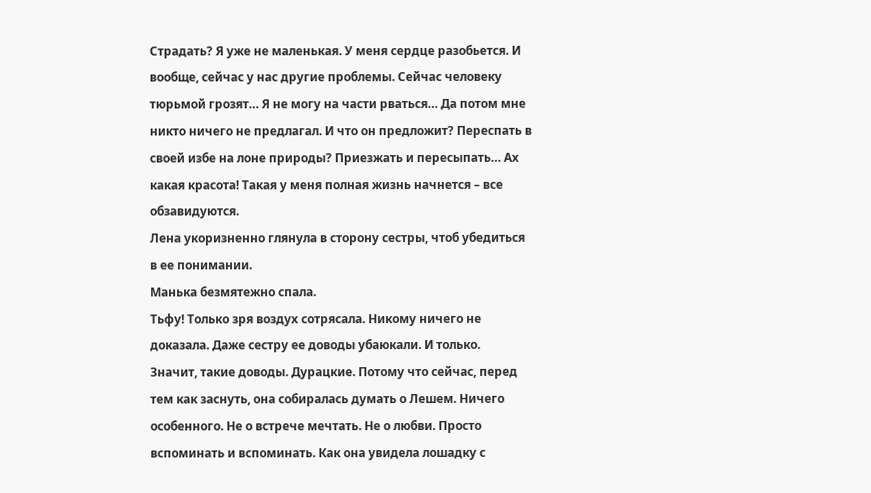Страдать? Я уже не маленькая. У меня сердце разобьется. И вообще, сейчас у нас другие проблемы. Сейчас человеку тюрьмой грозят… Я не могу на части рваться… Да потом мне никто ничего не предлагал. И что он предложит? Переспать в своей избе на лоне природы? Приезжать и пересыпать… Ах какая красота! Такая у меня полная жизнь начнется – все обзавидуются.
Лена укоризненно глянула в сторону сестры, чтоб убедиться в ее понимании.
Манька безмятежно спала.
Тьфу! Только зря воздух сотрясала. Никому ничего не доказала. Даже сестру ее доводы убаюкали. И только.
Значит, такие доводы. Дурацкие. Потому что сейчас, перед тем как заснуть, она собиралась думать о Лешем. Ничего особенного. Не о встрече мечтать. Не о любви. Просто вспоминать и вспоминать. Как она увидела лошадку с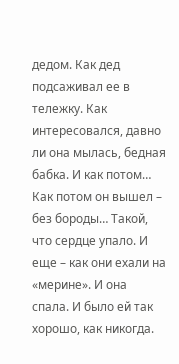дедом. Как дед подсаживал ее в тележку. Как интересовался, давно ли она мылась, бедная бабка. И как потом… Как потом он вышел – без бороды… Такой, что сердце упало. И еще – как они ехали на «мерине». И она спала. И было ей так хорошо, как никогда.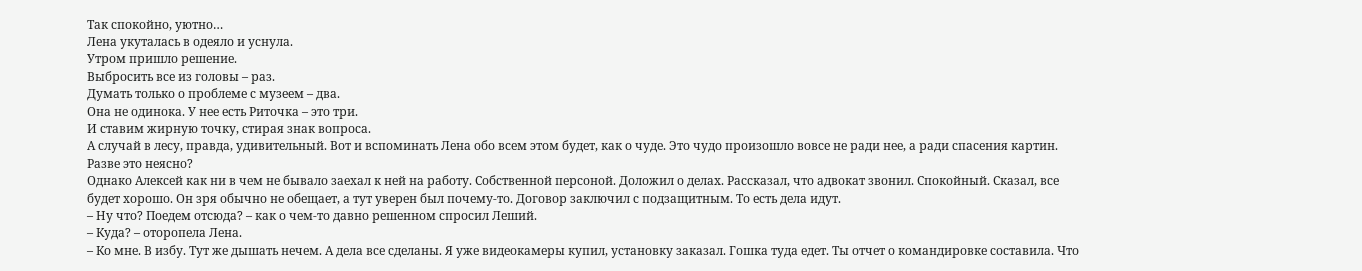Так спокойно, уютно…
Лена укуталась в одеяло и уснула.
Утром пришло решение.
Выбросить все из головы – раз.
Думать только о проблеме с музеем – два.
Она не одинока. У нее есть Риточка – это три.
И ставим жирную точку, стирая знак вопроса.
А случай в лесу, правда, удивительный. Вот и вспоминать Лена обо всем этом будет, как о чуде. Это чудо произошло вовсе не ради нее, а ради спасения картин. Разве это неясно?
Однако Алексей как ни в чем не бывало заехал к ней на работу. Собственной персоной. Доложил о делах. Рассказал, что адвокат звонил. Спокойный. Сказал, все будет хорошо. Он зря обычно не обещает, а тут уверен был почему-то. Договор заключил с подзащитным. То есть дела идут.
– Ну что? Поедем отсюда? – как о чем-то давно решенном спросил Леший.
– Куда? – оторопела Лена.
– Ко мне. В избу. Тут же дышать нечем. А дела все сделаны. Я уже видеокамеры купил, установку заказал. Гошка туда едет. Ты отчет о командировке составила. Что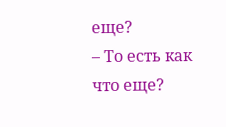еще?
– То есть как что еще?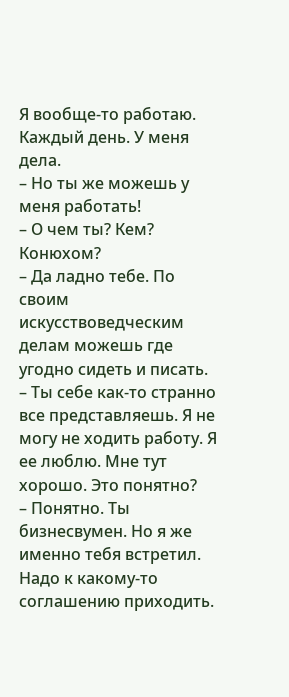Я вообще-то работаю. Каждый день. У меня дела.
– Но ты же можешь у меня работать!
– О чем ты? Кем? Конюхом?
– Да ладно тебе. По своим искусствоведческим делам можешь где угодно сидеть и писать.
– Ты себе как-то странно все представляешь. Я не могу не ходить работу. Я ее люблю. Мне тут хорошо. Это понятно?
– Понятно. Ты бизнесвумен. Но я же именно тебя встретил. Надо к какому-то соглашению приходить.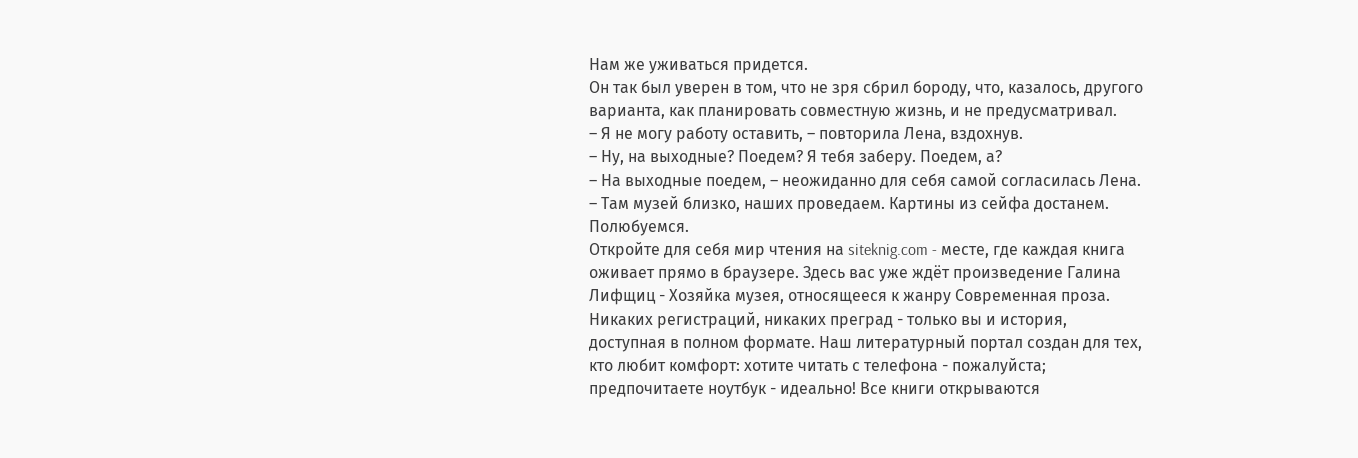Нам же уживаться придется.
Он так был уверен в том, что не зря сбрил бороду, что, казалось, другого варианта, как планировать совместную жизнь, и не предусматривал.
– Я не могу работу оставить, – повторила Лена, вздохнув.
– Ну, на выходные? Поедем? Я тебя заберу. Поедем, а?
– На выходные поедем, – неожиданно для себя самой согласилась Лена. – Там музей близко, наших проведаем. Картины из сейфа достанем. Полюбуемся.
Откройте для себя мир чтения на siteknig.com - месте, где каждая книга оживает прямо в браузере. Здесь вас уже ждёт произведение Галина Лифщиц - Хозяйка музея, относящееся к жанру Современная проза. Никаких регистраций, никаких преград - только вы и история, доступная в полном формате. Наш литературный портал создан для тех, кто любит комфорт: хотите читать с телефона - пожалуйста; предпочитаете ноутбук - идеально! Все книги открываются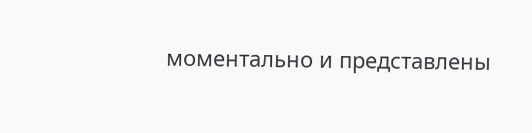моментально и представлены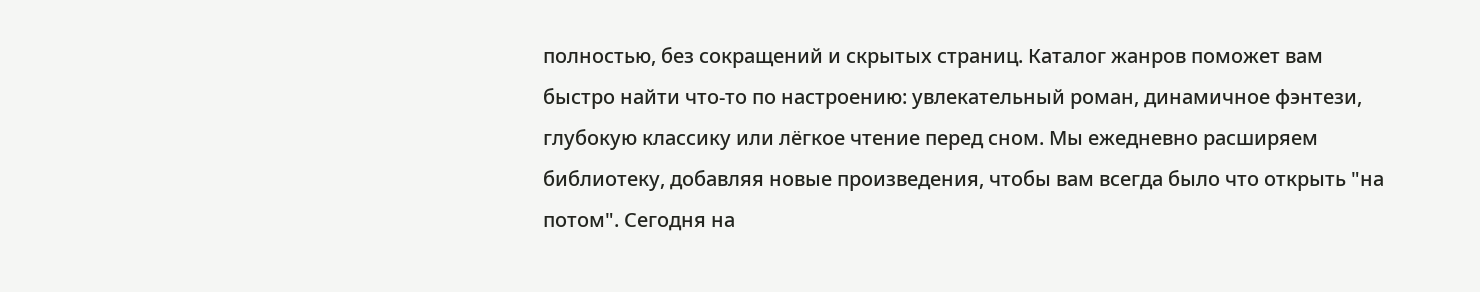полностью, без сокращений и скрытых страниц. Каталог жанров поможет вам быстро найти что-то по настроению: увлекательный роман, динамичное фэнтези, глубокую классику или лёгкое чтение перед сном. Мы ежедневно расширяем библиотеку, добавляя новые произведения, чтобы вам всегда было что открыть "на потом". Сегодня на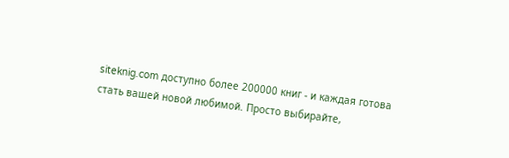siteknig.com доступно более 200000 книг - и каждая готова стать вашей новой любимой. Просто выбирайте,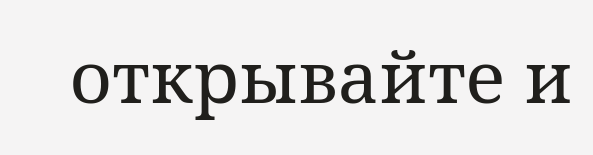открывайте и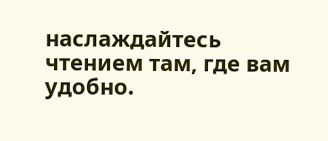наслаждайтесь чтением там, где вам удобно.